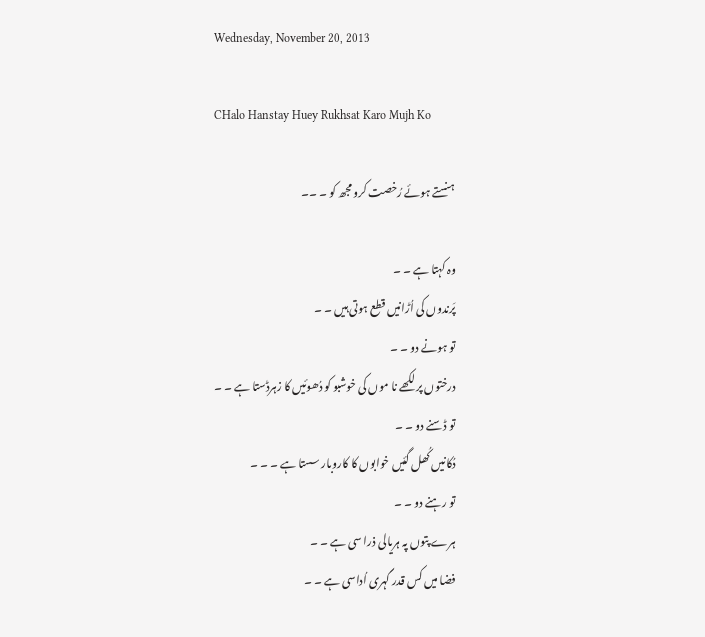Wednesday, November 20, 2013

CHalo Hanstay Huey Rukhsat Karo Mujh Ko

ہنستے ہوئے رُخصت کرو مجھ کو ۔ ۔۔

وہ کہتا ہے ۔ ۔
پَرندوں کی اُڑانیں قطع ہوتی ہیں ۔ ۔
تو ہونے دو ۔ ۔
درختوں پر لکھے نا موں کی خوشبو کو دُھوئیں کا زہرڈستا ہے ۔ ۔
تو ڈسنے دو ۔ ۔
دُکانیں کُھل گئیں خوابوں کا کاروبار سستا ہے ۔ ۔ ۔
تو رہنے دو ۔ ۔
ہرے پتوں پہ ہریالی ذرا سی ہے ۔ ۔
فضا میں کس قدر گہری اُداسی ہے ۔ ۔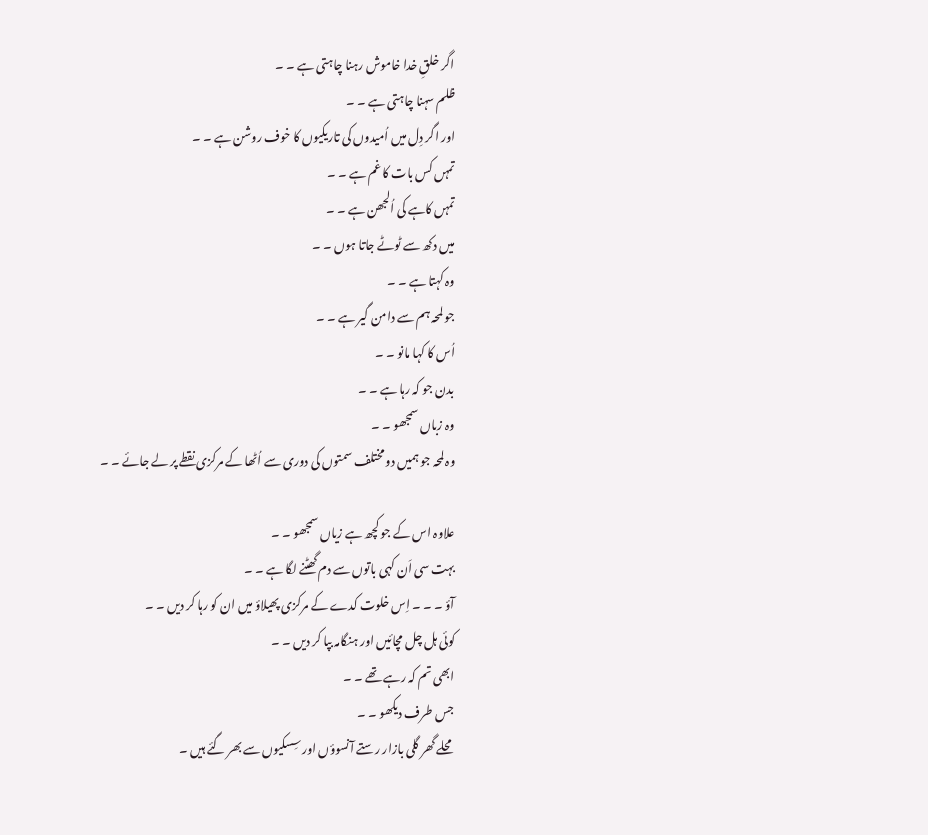اگر خلقِ خدا خاموش رہنا چاہتی ہے ۔ ۔
ظلم سہنا چاہتی ہے ۔ ۔
اور اگر دِل میں اُمیدوں کی تاریکیوں کا خوف روشن ہے ۔ ۔
تمہں کس بات کا غم ہے ۔ ۔
تمہں کاہے کی اُلجھن ہے ۔ ۔
میں دکھ سے ٹوٹے جاتا ہوں ۔ ۔
وہ کہتا ہے ۔ ۔
جو لمحہ ہم سے دامن گیر ہے ۔ ۔
اُس کا کہا مانو ۔ ۔
بدن جو کہ رہا ہے ۔ ۔
وہ زباں سمجھو ۔ ۔
وہ لمحہ جو ہمیں دو مختلف سمتوں کی دوری سے اُٹھا کے مرکزی نقطے پر لے جائے ۔ ۔

علاوہ اس کے جو کچھ ہے زیاں سمجھو ۔ ۔
بہت سی اَن کہی باتوں سے دم گھٹنے لگا ہے ۔ ۔
آؤ ۔ ۔ ۔ اِس خلوت کدے کے مرکزی پھیلاؤ میں ان کو رہا کر دیں ۔ ۔
کوئی ہل چل مچائیں اور ہنگامہ بپا کر دیں ۔ ۔
ابھی تم کہ رہے تھے ۔ ۔
جس طرف دیکھو ۔ ۔
محلے گھر گلی بازار رستے آنسوؤں اور سِسکیوں سے بھر گئے ہیں ۔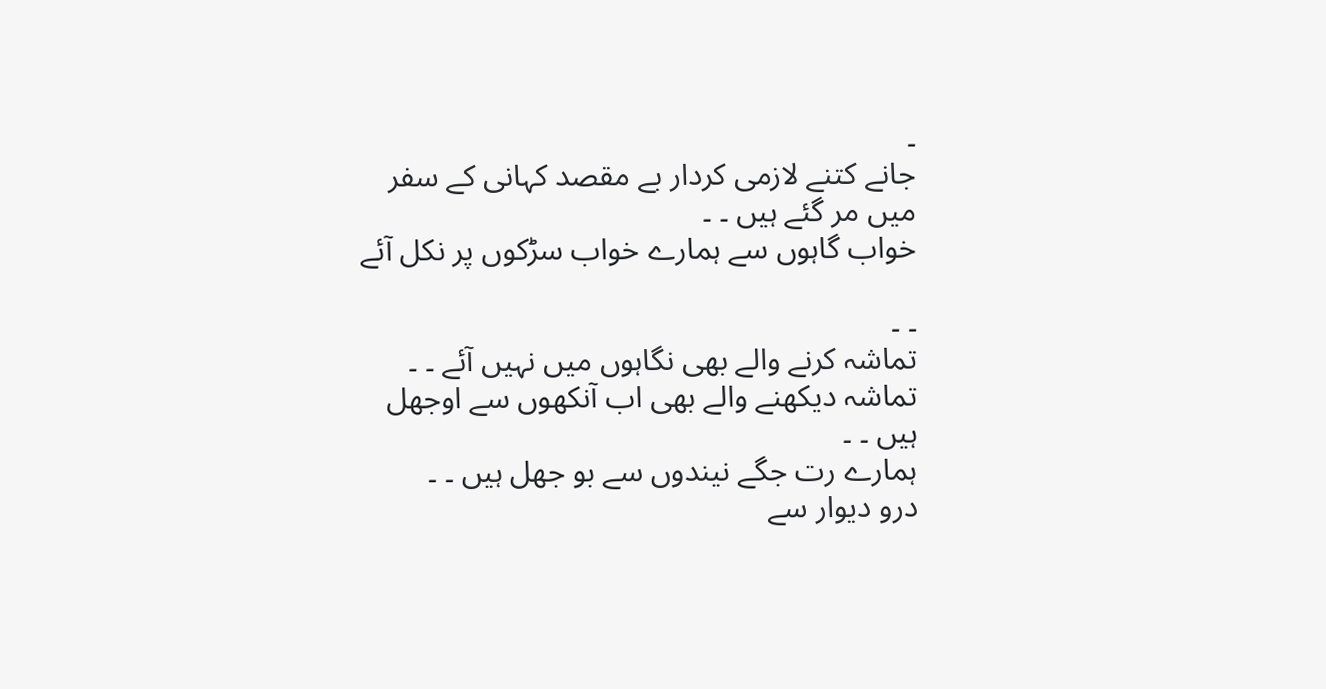۔
جانے کتنے لازمی کردار بے مقصد کہانی کے سفر میں مر گئے ہیں ۔ ۔
خواب گاہوں سے ہمارے خواب سڑکوں پر نکل آئے

۔ ۔
تماشہ کرنے والے بھی نگاہوں میں نہیں آئے ۔ ۔
تماشہ دیکھنے والے بھی اب آنکھوں سے اوجھل ہیں ۔ ۔
ہمارے رت جگے نیندوں سے بو جھل ہیں ۔ ۔
درو دیوار سے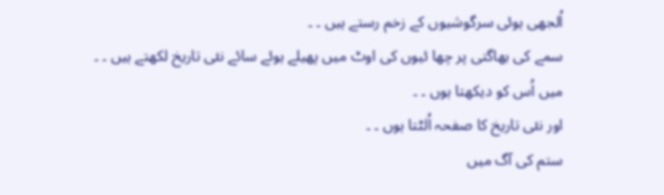اُلجھی ہوئی سرگوشیوں کے زخم رستے ہیں ۔ ۔
سمے کی بھاگتی پر چھا ئیوں کی اوٹ میں پھیلے ہوئے سائے نئی تاریخ لکھتے ہیں ۔ ۔
میں اُس کو دیکھتا ہوں ۔ ۔
اور نئی تاریخ کا صفحہ اُلٹتا ہوں ۔ ۔
ستم کی آگ میں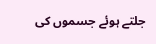جلتے ہوئے جسموں کی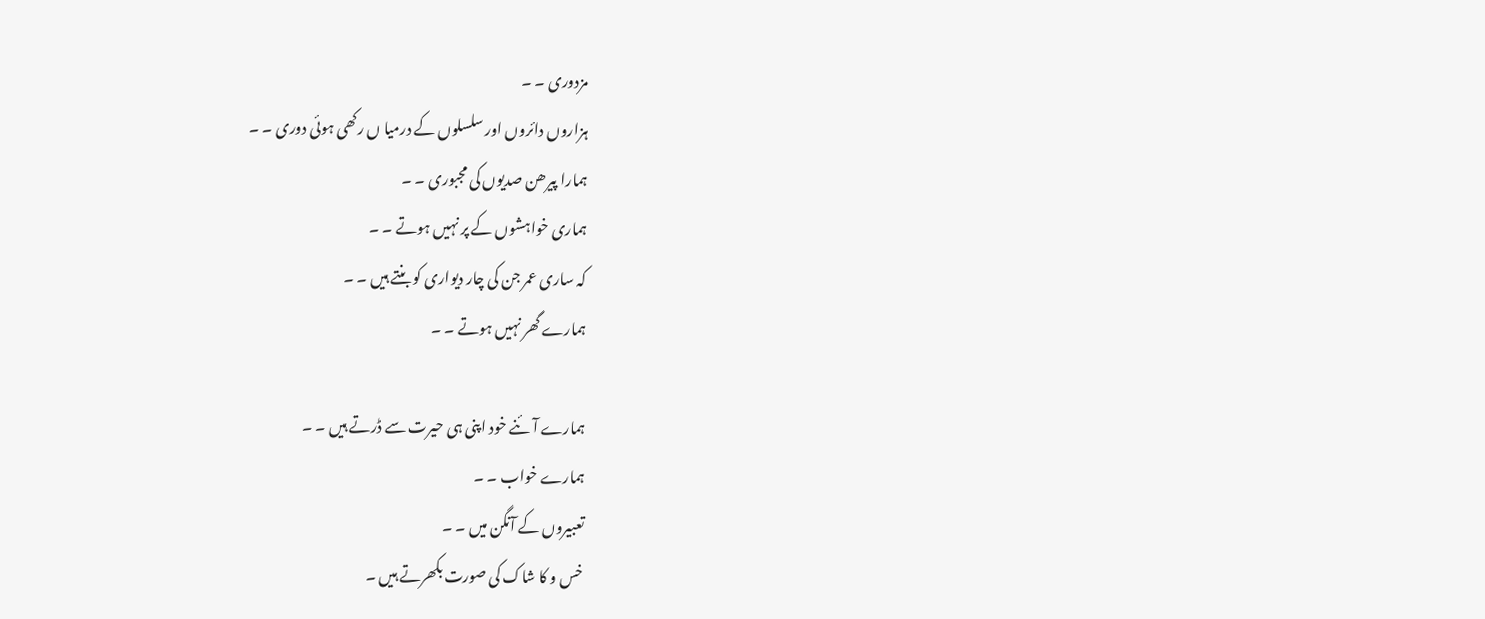مزدوری ۔ ۔
ہزاروں دائروں اور سلسلوں کے درمیا ں رکھی ہوئی دوری ۔ ۔
ہمارا پیرھن صدیوں کی مجبوری ۔ ۔
ہماری خواہشوں کے پر نہیں ہوتے ۔ ۔
کہ ساری عمر جن کی چار دیواری کو بنتے ہیں ۔ ۔
ہمارے گھر نہیں ہوتے ۔ ۔

ہمارے آئنے خود اپنی ہی حیرت سے ڈرتے ہیں ۔ ۔
ہمارے خواب ۔ ۔
تعبیروں کے آنگن میں ۔ ۔
خس و کا شاک کی صورت بکھرتے ہیں ۔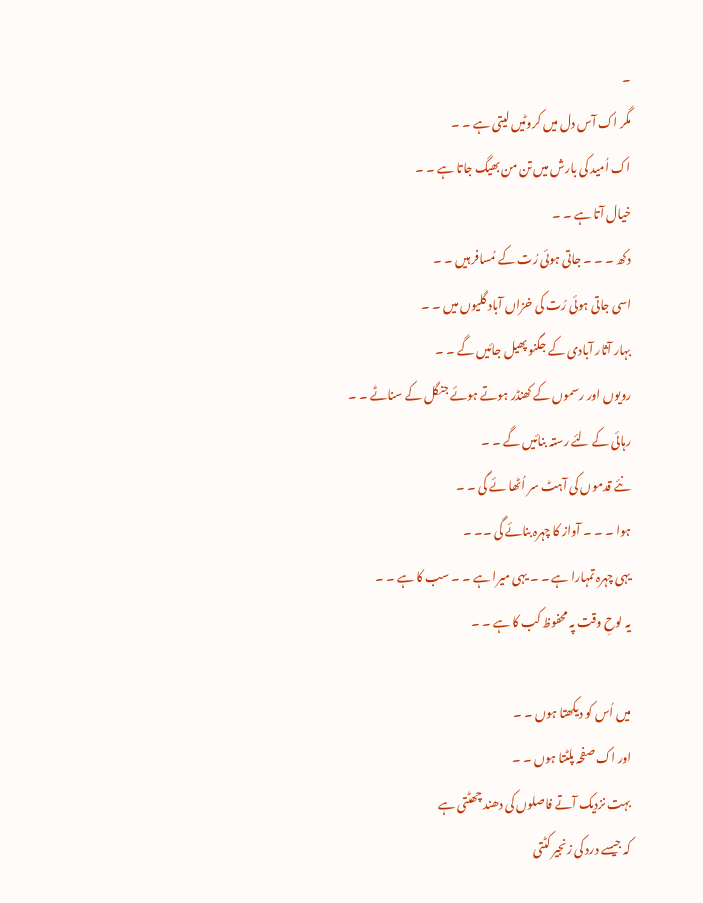۔
مگر اک آس دل میں کروٹیں لیتی ہے ۔ ۔
اک اُمید کی بارش میں تن من بھیگ جاتا ہے ۔ ۔
خیال آتا ہے ۔ ۔
دکھ ۔ ۔ ۔ جاتی ہوئی رُت کے مُسافر ہیں ۔ ۔
اسی جاتی ہوئی رُت کی خزاں آباد گلیوں میں ۔ ۔
بہار آثار آبادی کے جگنو پھیل جائیں گے ۔ ۔
رویوں اور رسموں کے کھنڈر ہوتے ہوئے جنگل کے سناٹے ۔ ۔
رہائی کے لئے رستہ بنائیں گے ۔ ۔
نئے قدموں کی آہٹ سر اُٹھا ئے گی ۔ ۔
ہوا ۔ ۔ ۔ آواز کا چہرہ بنائے گی ۔۔ ۔
یہی چہرہ تمہارا ہے ۔ ۔ یہی میرا ہے ۔ ۔ سب کا ہے ۔ ۔
یہ لوحِ وقت پہ محفوظ کب کا ہے ۔ ۔

میں اُس کو دیکھتا ہوں ۔ ۔
اور اک صفحہ پلٹتا ہوں ۔ ۔
بہت نزدیک آتے فاصلوں کی دھند چھٹتی ہے
کہ جیسے درد کی زنجیر کٹتی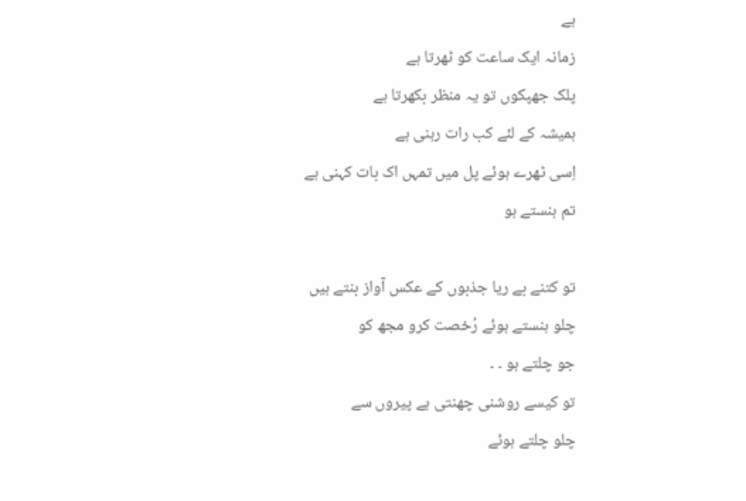ہے
زمانہ ایک ساعت کو ٹھرتا ہے
پلک جھپکوں تو یہ منظر بکھرتا ہے
ہمیشہ کے لئے کب رات رہنی ہے
اِسی ٹھرے ہوئے پل میں تمہں اک بات کہنی ہے
تم ہنستے ہو

تو کتنے بے ریا جذبوں کے عکس آواز بنتے ہیں
چلو ہنستے ہوئے رُخصت کرو مجھ کو
جو چلتے ہو ۔ ۔
تو کیسے روشنی چھنتی ہے پیروں سے
چلو چلتے ہوئے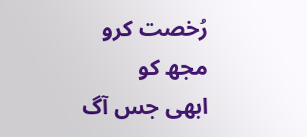رُخصت کرو مجھ کو
ابھی جس آگ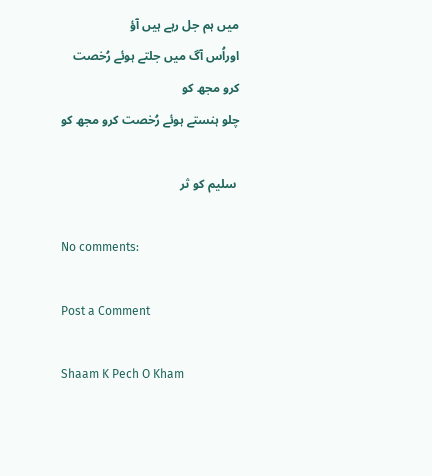میں ہم جل رہے ہیں آؤ
اوراُس آگ میں جلتے ہوئے رُخصت کرو مجھ کو
چلو ہنستے ہوئے رُخصت کرو مجھ کو

 سلیم کو ثر

No comments:

Post a Comment

Shaam K Pech O Kham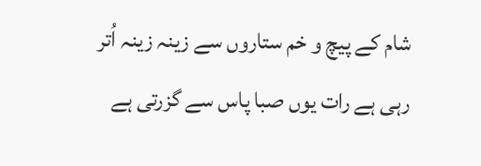شام کے پیچ و خم ستاروں سے زینہ زینہ اُتر رہی ہے رات یوں صبا پاس سے گزرتی ہے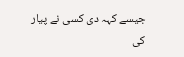جیسے کہہ دی کسی نے پیار کی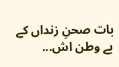بات صحنِ زنداں کے بے وطن اش...